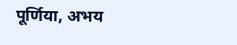पूर्णिया, अभय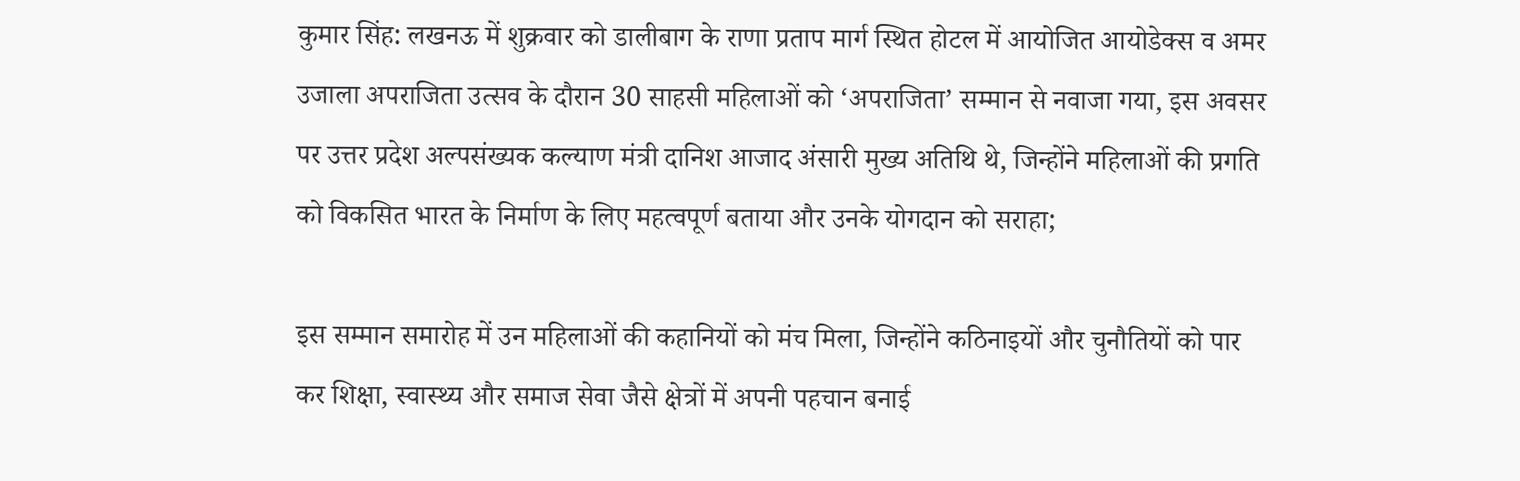कुमार सिंह: लखनऊ में शुक्रवार को डालीबाग के राणा प्रताप मार्ग स्थित होटल में आयोजित आयोडेक्स व अमर उजाला अपराजिता उत्सव के दौरान 30 साहसी महिलाओं को ‘अपराजिता’ सम्मान से नवाजा गया, इस अवसर पर उत्तर प्रदेश अल्पसंख्यक कल्याण मंत्री दानिश आजाद अंसारी मुख्य अतिथि थे, जिन्होंने महिलाओं की प्रगति को विकसित भारत के निर्माण के लिए महत्वपूर्ण बताया और उनके योगदान को सराहा;

इस सम्मान समारोह में उन महिलाओं की कहानियों को मंच मिला, जिन्होंने कठिनाइयों और चुनौतियों को पार कर शिक्षा, स्वास्थ्य और समाज सेवा जैसे क्षेत्रों में अपनी पहचान बनाई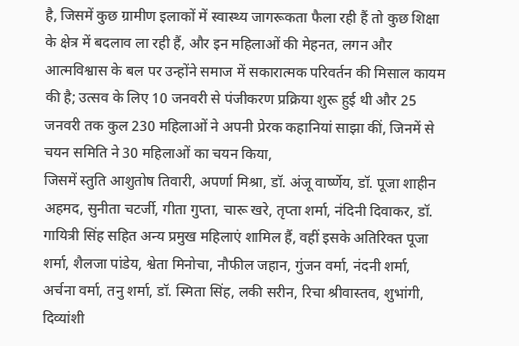है, जिसमें कुछ ग्रामीण इलाकों में स्वास्थ्य जागरूकता फैला रही हैं तो कुछ शिक्षा के क्षेत्र में बदलाव ला रही हैं, और इन महिलाओं की मेहनत, लगन और आत्मविश्वास के बल पर उन्होंने समाज में सकारात्मक परिवर्तन की मिसाल कायम की है; उत्सव के लिए 10 जनवरी से पंजीकरण प्रक्रिया शुरू हुई थी और 25 जनवरी तक कुल 230 महिलाओं ने अपनी प्रेरक कहानियां साझा कीं, जिनमें से चयन समिति ने 30 महिलाओं का चयन किया,
जिसमें स्तुति आशुतोष तिवारी, अपर्णा मिश्रा, डॉ. अंजू वार्ष्णेय, डॉ. पूजा शाहीन अहमद, सुनीता चटर्जी, गीता गुप्ता, चारू खरे, तृप्ता शर्मा, नंदिनी दिवाकर, डॉ. गायित्री सिंह सहित अन्य प्रमुख महिलाएं शामिल हैं, वहीं इसके अतिरिक्त पूजा शर्मा, शैलजा पांडेय, श्वेता मिनोचा, नौफील जहान, गुंजन वर्मा, नंदनी शर्मा, अर्चना वर्मा, तनु शर्मा, डॉ. स्मिता सिंह, लकी सरीन, रिचा श्रीवास्तव, शुभांगी, दिव्यांशी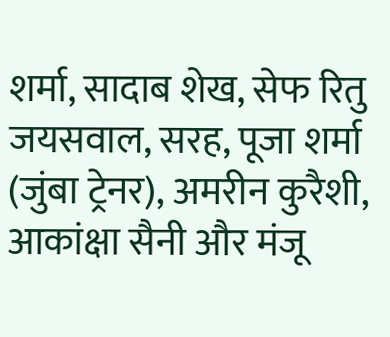शर्मा, सादाब शेख, सेफ रितु जयसवाल, सरह, पूजा शर्मा (जुंबा ट्रेनर), अमरीन कुरैशी, आकांक्षा सैनी और मंजू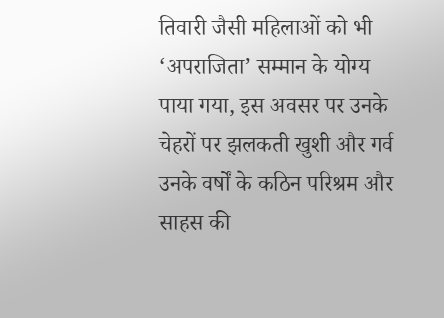तिवारी जैसी महिलाओं को भी ‘अपराजिता’ सम्मान के योग्य पाया गया, इस अवसर पर उनके चेहरों पर झलकती खुशी और गर्व उनके वर्षों के कठिन परिश्रम और साहस की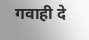गवाही दे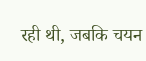रही थी, जबकि चयन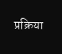प्रक्रिया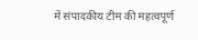में संपादकीय टीम की महत्वपूर्ण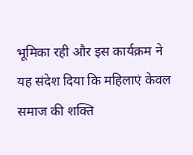भूमिका रही और इस कार्यक्रम ने यह संदेश दिया कि महिलाएं केवल समाज की शक्ति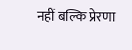नहीं बल्कि प्रेरणा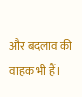और बदलाव की वाहक भी हैं।